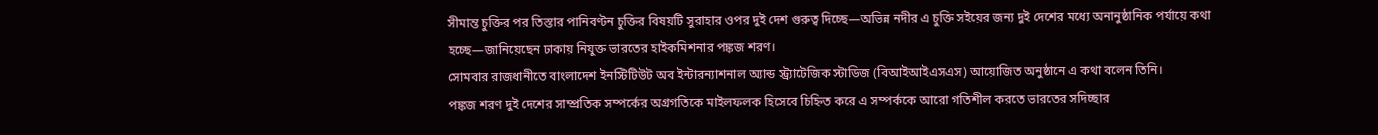সীমান্ত চুক্তির পর তিস্তার পানিবণ্টন চুক্তির বিষয়টি সুরাহার ওপর দুই দেশ গুরুত্ব দিচ্ছে—অভিন্ন নদীর এ চুক্তি সইয়ের জন্য দুই দেশের মধ্যে অনানুষ্ঠানিক পর্যায়ে কথা হচ্ছে—জানিয়েছেন ঢাকায় নিযুক্ত ভারতের হাইকমিশনার পঙ্কজ শরণ।
সোমবার রাজধানীতে বাংলাদেশ ইনস্টিটিউট অব ইন্টারন্যাশনাল অ্যান্ড স্ট্র্যাটেজিক স্টাডিজ (বিআইআইএসএস) আয়োজিত অনুষ্ঠানে এ কথা বলেন তিনি।
পঙ্কজ শরণ দুই দেশের সাম্প্রতিক সম্পর্কের অগ্রগতিকে মাইলফলক হিসেবে চিহ্নিত করে এ সম্পর্ককে আরো গতিশীল করতে ভারতের সদিচ্ছার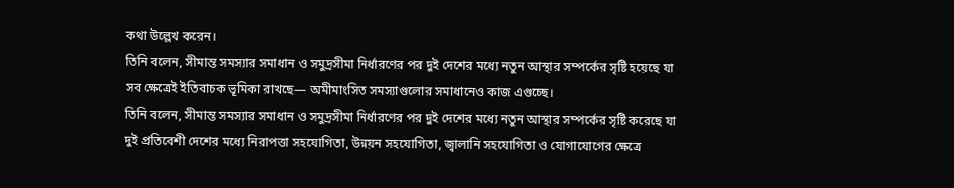কথা উল্লেখ করেন।
তিনি বলেন, সীমান্ত সমস্যার সমাধান ও সমুদ্রসীমা নির্ধারণের পর দুই দেশের মধ্যে নতুন আস্থার সম্পর্কের সৃষ্টি হয়েছে যা সব ক্ষেত্রেই ইতিবাচক ভূমিকা রাখছে— অমীমাংসিত সমস্যাগুলোর সমাধানেও কাজ এগুচ্ছে।
তিনি বলেন, সীমান্ত সমস্যার সমাধান ও সমুদ্রসীমা নির্ধারণের পর দুই দেশের মধ্যে নতুন আস্থার সম্পর্কের সৃষ্টি করেছে যা দুই প্রতিবেশী দেশের মধ্যে নিরাপত্তা সহযোগিতা, উন্নয়ন সহযোগিতা, জ্বালানি সহযোগিতা ও যোগাযোগের ক্ষেত্রে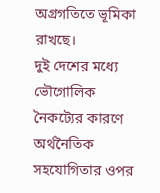অগ্রগতিতে ভূমিকা রাখছে।
দুই দেশের মধ্যে ভৌগোলিক নৈকট্যের কারণে অর্থনৈতিক সহযোগিতার ওপর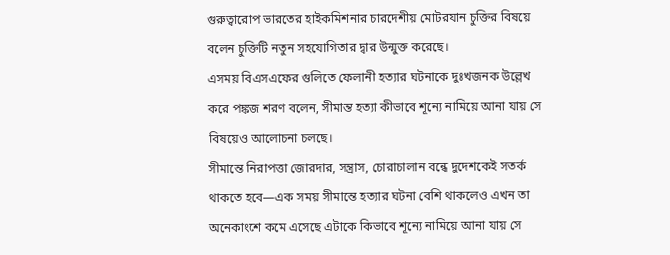গুরুত্বারোপ ভারতের হাইকমিশনার চারদেশীয় মোটরযান চুক্তির বিষয়ে বলেন চুক্তিটি নতুন সহযোগিতার দ্বার উন্মুক্ত করেছে।
এসময় বিএসএফের গুলিতে ফেলানী হত্যার ঘটনাকে দুঃখজনক উল্লেখ করে পঙ্কজ শরণ বলেন, সীমান্ত হত্যা কীভাবে শূন্যে নামিয়ে আনা যায় সে বিষয়েও আলোচনা চলছে।
সীমান্তে নিরাপত্তা জোরদার, সন্ত্রাস, চোরাচালান বন্ধে দুদেশকেই সতর্ক থাকতে হবে—এক সময় সীমান্তে হত্যার ঘটনা বেশি থাকলেও এখন তা অনেকাংশে কমে এসেছে এটাকে কিভাবে শূন্যে নামিয়ে আনা যায় সে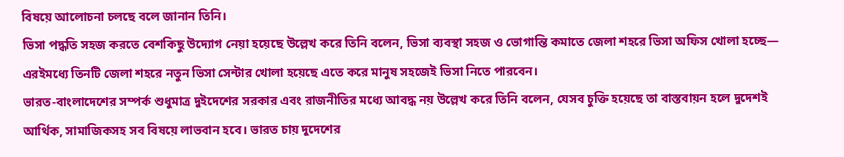বিষয়ে আলোচনা চলছে বলে জানান তিনি।
ভিসা পদ্ধতি সহজ করতে বেশকিছু উদ্যোগ নেয়া হয়েছে উল্লেখ করে তিনি বলেন, ভিসা ব্যবস্থা সহজ ও ভোগান্তি কমাতে জেলা শহরে ভিসা অফিস খোলা হচ্ছে— এরইমধ্যে তিনটি জেলা শহরে নতুন ভিসা সেন্টার খোলা হয়েছে এতে করে মানুষ সহজেই ভিসা নিতে পারবেন।
ভারত-বাংলাদেশের সম্পর্ক শুধুমাত্র দুইদেশের সরকার এবং রাজনীতির মধ্যে আবদ্ধ নয় উল্লেখ করে তিনি বলেন, যেসব চুক্তি হয়েছে তা বাস্তবায়ন হলে দুদেশই আর্থিক, সামাজিকসহ সব বিষয়ে লাভবান হবে। ভারত চায় দুদেশের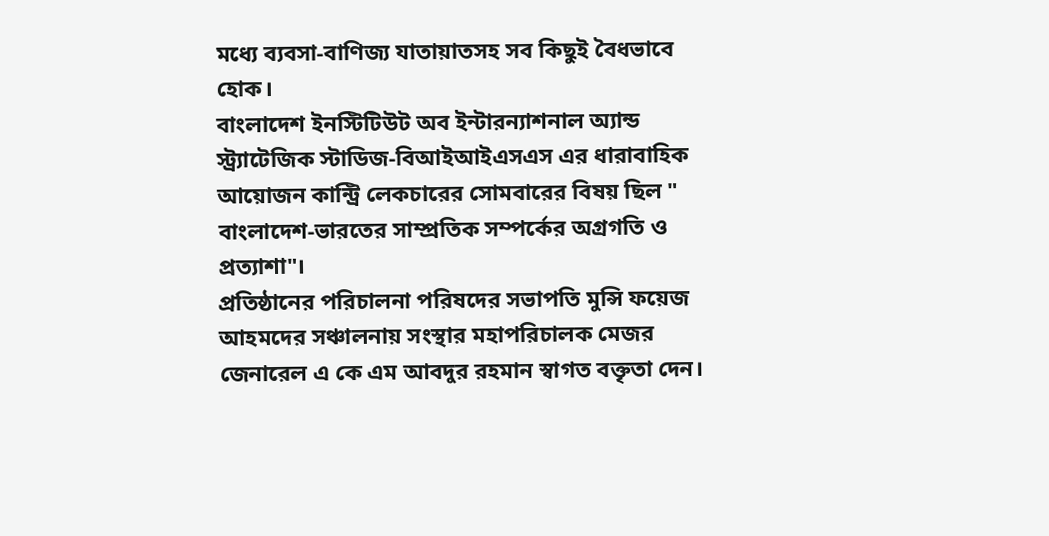মধ্যে ব্যবসা-বাণিজ্য যাতায়াতসহ সব কিছুই বৈধভাবে হোক।
বাংলাদেশ ইনস্টিটিউট অব ইন্টারন্যাশনাল অ্যান্ড স্ট্র্যাটেজিক স্টাডিজ-বিআইআইএসএস এর ধারাবাহিক আয়োজন কান্ট্রি লেকচারের সোমবারের বিষয় ছিল " বাংলাদেশ-ভারতের সাম্প্রতিক সম্পর্কের অগ্রগতি ও প্রত্যাশা"।
প্রতিষ্ঠানের পরিচালনা পরিষদের সভাপতি মুন্সি ফয়েজ আহমদের সঞ্চালনায় সংস্থার মহাপরিচালক মেজর জেনারেল এ কে এম আবদুর রহমান স্বাগত বক্তৃতা দেন।